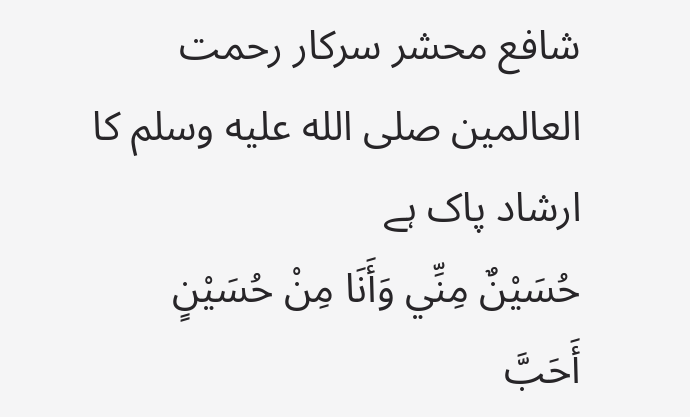شافع محشر سرکار رحمت العالمین صلى الله عليه وسلم کا ارشاد پاک ہے
حُسَيْنٌ مِنِّي وَأَنَا مِنْ حُسَيْنٍ أَحَبَّ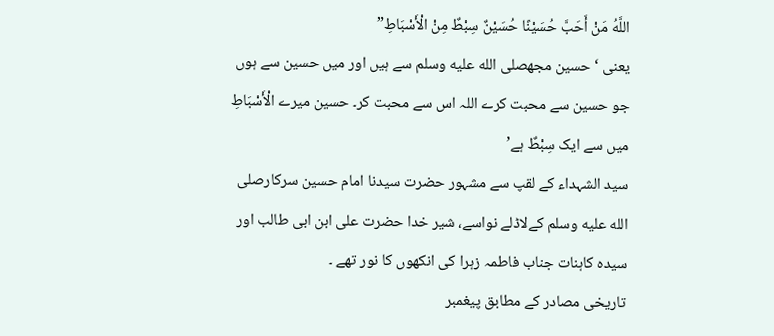اللَّهُ مَنْ أَحَبَّ حُسَيْنًا حُسَيْنٌ سِبْطٌ مِنْ الْأَسْبَاطِ”
یعنی ‘حسین مجھصلى الله عليه وسلم سے ہیں اور میں حسین سے ہوں جو حسین سے محبت کرے اللہ اس سے محبت کر۔ حسین میرے الْأَسْبَاطِ میں سے ایک سِبْطٌ ہے’
سید الشہداء کے لقپ سے مشہور حضرت سیدنا امام حسین سرکارصلى الله عليه وسلم کےلاڈلے نواسے، شیر خدا حضرت علی ابن ابی طالب اور سیدہ کاہنات جناب فاطمہ زہرا کی انکھوں کا نور تھے ۔
تاریخی مصادر کے مطابق پیغمبر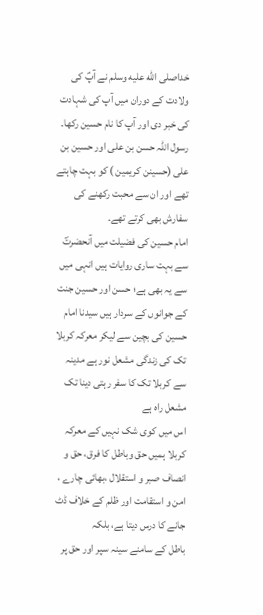خداصلى الله عليه وسلم نے آپؑ کی ولادت کے دوران میں آپ کی شہادت کی خبر دی اور آپ کا نام حسین رکھا۔ رسول اللہ حسن بن علی اور حسین بن علی (حسینن کریمین ) کو بہت چاہتے تھے اور ان سے محبت رکھنے کی سفارش بھی کرتے تھے۔
امام حسین کی فضیلت میں آنحضرتؐ سے بہت ساری روایات ہیں انہی میں سے یہ بھی ہے؛ حسن اور حسین جنت کے جوانوں کے سردار ہیں سیدنا امام حسین کی بچین سے لیکر معرکہ کربلا تک کی زندگی مشعل نور ہے مدینہ سے کربلا تک کا سفر رہتی دینا تک مشعل راہ ہے
اس میں کوی شک نہیں کے معرکہ کربلا ہمیں حق وباطل کا فرق، حق و انصاف صبر و استقلال ،بھائی چارے ، امن و استقامت اور ظلم کے خلاف ڈٹ جانے کا درس دیتا ہے، بلکہ
باطل کے سامنے سینہ سپر اور حق پر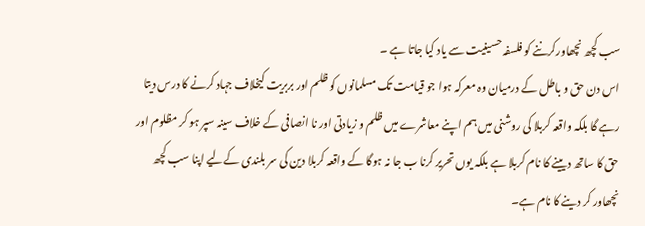سب کچھ نچھاورکرننے کو فلسفہ حسینیت سے یاد کیا جاتا ہے ۔
اس دن حق و باطل کے درمیان وہ معرکہ ہوا جو قیامت تک مسلمانوں کو ظلم اور بربریت کیخلاف جہاد کرنے کا درس دیتا رہے گا بلکہ واقعہ کربلا کی روشنی میں ہم اپنے معاشرے میں ظلم و زیادتی اور نا انصافی کے خلاف سینہ سپر ہو کر مظلوم اور حق کا ساتھ دیینے کا نام کربلا ہے بلکہ یوں تحریر کرنا ب جا نہ ہوگا کے واقعہ کربلا دین کی سر بلندی کےلیے اپنا سب کچھ نچھاور کر دینے کا نام ہے۔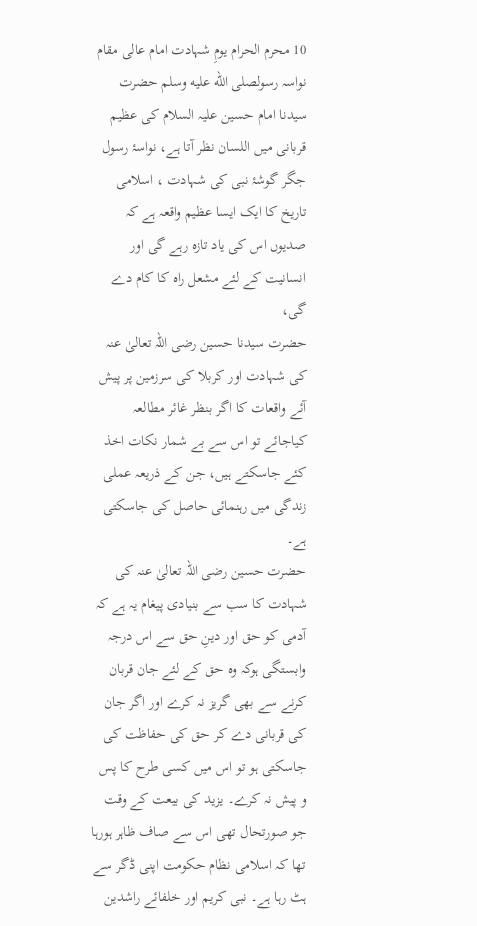10 محرم الحرام یومِ شہادت امام عالی مقام نواسہ رسولصلى الله عليه وسلم حضرت سیدنا امام حسین علیہ السلام کی عظیم قربانی میں اللسان نظر آتا ہے، نواسۂ رسول جگر گوشۂ نبی کی شہادت ، اسلامی تاریخ کا ایک ایسا عظیم واقعہ ہے کہ صدیوں اس کی یاد تازہ رہے گی اور انسانیت کے لئے مشعل راہ کا کام دے گی،
حضرت سیدنا حسین رضی اللہ تعالیٰ عنہ کی شہادت اور کربلا کی سرزمین پر پیش آئے واقعات کا اگر بنظر غائر مطالعہ کیاجائے تو اس سے بے شمار نکات اخذ کئے جاسکتے ہیں، جن کے ذریعہ عملی زندگی میں رہنمائی حاصل کی جاسکتی ہے۔
حضرت حسین رضی اللہ تعالیٰ عنہ کی شہادت کا سب سے بنیادی پیغام یہ ہے کہ آدمی کو حق اور دینِ حق سے اس درجہ وابستگی ہوکہ وہ حق کے لئے جان قربان کرنے سے بھی گریز نہ کرے اور اگر جان کی قربانی دے کر حق کی حفاظت کی جاسکتی ہو تو اس میں کسی طرح کا پس و پیش نہ کرے۔ یزید کی بیعت کے وقت جو صورتحال تھی اس سے صاف ظاہر ہورہا تھا کہ اسلامی نظام حکومت اپنی ڈگر سے ہٹ رہا ہے۔ نبی کریم اور خلفائے راشدین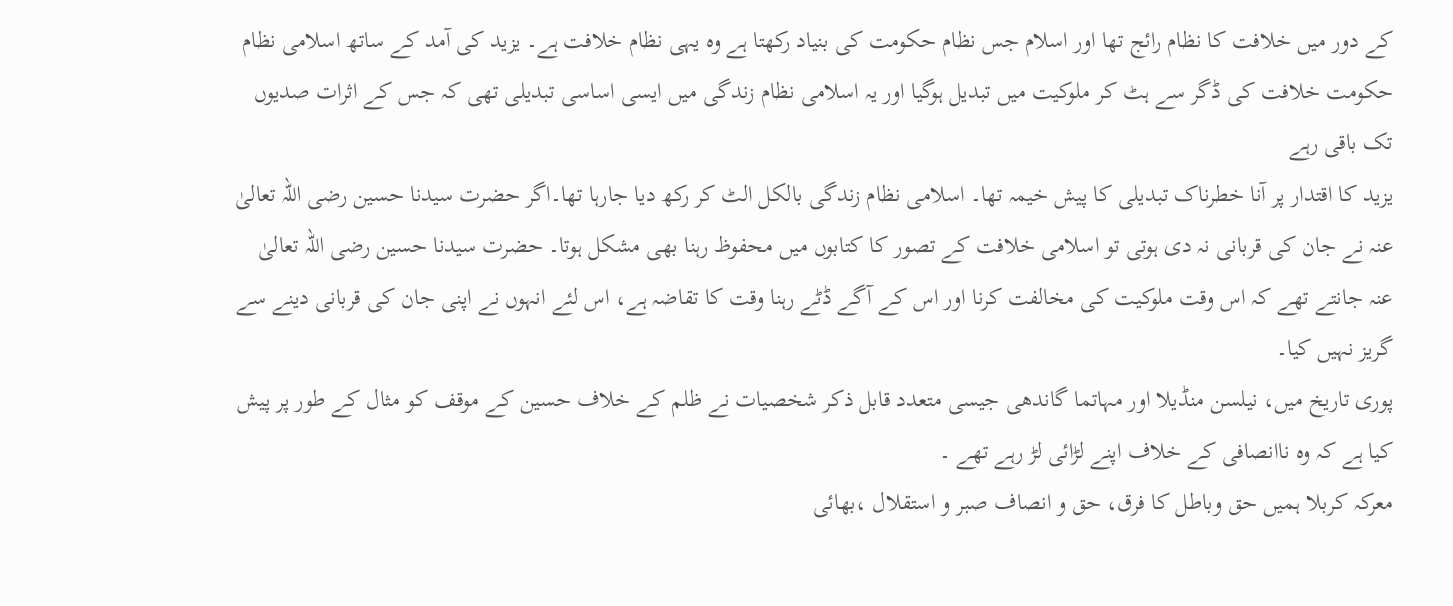کے دور میں خلافت کا نظام رائج تھا اور اسلام جس نظام حکومت کی بنیاد رکھتا ہے وہ یہی نظام خلافت ہے۔ یزید کی آمد کے ساتھ اسلامی نظام حکومت خلافت کی ڈگر سے ہٹ کر ملوکیت میں تبدیل ہوگیا اور یہ اسلامی نظام زندگی میں ایسی اساسی تبدیلی تھی کہ جس کے اثرات صدیوں تک باقی رہے
یزید کا اقتدار پر آنا خطرناک تبدیلی کا پیش خیمہ تھا۔ اسلامی نظام زندگی بالکل الٹ کر رکھ دیا جارہا تھا۔اگر حضرت سیدنا حسین رضی اللہ تعالیٰ عنہ نے جان کی قربانی نہ دی ہوتی تو اسلامی خلافت کے تصور کا کتابوں میں محفوظ رہنا بھی مشکل ہوتا۔ حضرت سیدنا حسین رضی اللہ تعالیٰ عنہ جانتے تھے کہ اس وقت ملوکیت کی مخالفت کرنا اور اس کے آگے ڈٹے رہنا وقت کا تقاضہ ہے، اس لئے انہوں نے اپنی جان کی قربانی دینے سے گریز نہیں کیا۔
پوری تاریخ میں، نیلسن منڈیلا اور مہاتما گاندھی جیسی متعدد قابل ذکر شخصیات نے ظلم کے خلاف حسین کے موقف کو مثال کے طور پر پیش کیا ہے کہ وہ ناانصافی کے خلاف اپنے لڑائی لڑ رہے تھے ۔
معرکہ کربلا ہمیں حق وباطل کا فرق، حق و انصاف صبر و استقلال ،بھائی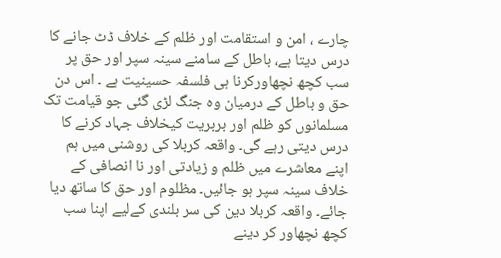چارے ، امن و استقامت اور ظلم کے خلاف ڈٹ جانے کا درس دیتا ہے، باطل کے سامنے سینہ سپر اور حق پر سب کچھ نچھاورکرنا ہی فلسفہ حسینیت ہے ۔ اس دن حق و باطل کے درمیان وہ جنگ لڑی گئی جو قیامت تک مسلمانوں کو ظلم اور بربریت کیخلاف جہاد کرنے کا درس دیتی رہے گی۔ واقعہ کربلا کی روشنی میں ہم اپنے معاشرے میں ظلم و زیادتی اور نا انصافی کے خلاف سینہ سپر ہو جائیں۔ مظلوم اور حق کا ساتھ دیا جائے۔ واقعہ کربلا دین کی سر بلندی کےلیے اپنا سب کچھ نچھاور کر دینے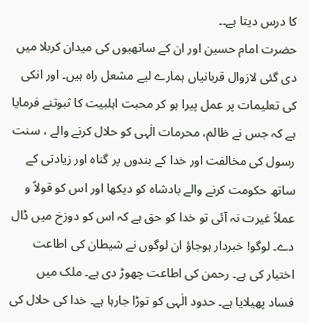کا درس دیتا ہے۔۔
حضرت امام حسین اور ان کے ساتھیوں کی میدان کربلا میں دی گئی لازوال قربانیاں ہمارے لیے مشعل راہ ہیں۔ اور انکی کی تعلیمات پر عمل پیرا ہو کر محبت اہلبیت کا ثبوتنے فرمایا ہے کہ جس نے ظالم، محرمات الٰہی کو حلال کرنے والے ، سنت رسول کی مخالفت اور خدا کے بندوں پر گناہ اور زیادتی کے ساتھ حکومت کرنے والے بادشاہ کو دیکھا اور اس کو قولاً و عملاً غیرت نہ آئی تو خدا کو حق ہے کہ اس کو دوزخ میں ڈال دے۔ لوگو! خبردار ہوجاؤ ان لوگوں نے شیطان کی اطاعت اختیار کی ہے۔ رحمن کی اطاعت چھوڑ دی ہے۔ ملک میں فساد پھیلایا ہے۔ حدود الٰہی کو توڑا جارہا ہے۔ خدا کی حلال کی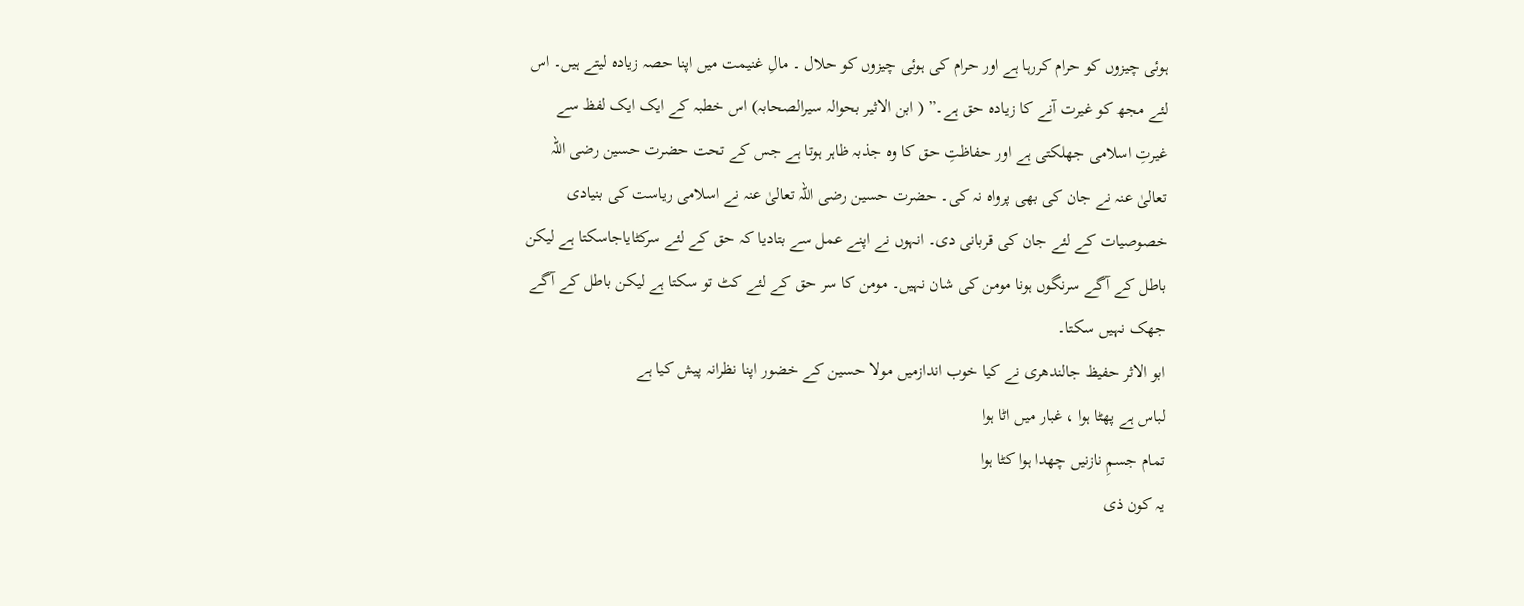ہوئی چیزوں کو حرام کررہا ہے اور حرام کی ہوئی چیزوں کو حلال ۔ مالِ غنیمت میں اپنا حصہ زیادہ لیتے ہیں۔ اس لئے مجھ کو غیرت آنے کا زیادہ حق ہے۔” ( ابن الاثیر بحوالہ سیرالصحابہ) اس خطبہ کے ایک ایک لفظ سے غیرتِ اسلامی جھلکتی ہے اور حفاظتِ حق کا وہ جذبہ ظاہر ہوتا ہے جس کے تحت حضرت حسین رضی اللہ تعالیٰ عنہ نے جان کی بھی پرواہ نہ کی۔ حضرت حسین رضی اللہ تعالیٰ عنہ نے اسلامی ریاست کی بنیادی خصوصیات کے لئے جان کی قربانی دی۔ انہوں نے اپنے عمل سے بتادیا کہ حق کے لئے سرکٹایاجاسکتا ہے لیکن باطل کے آگے سرنگوں ہونا مومن کی شان نہیں۔ مومن کا سر حق کے لئے کٹ تو سکتا ہے لیکن باطل کے آگے جھک نہیں سکتا۔
ابو الاثر حفیظ جالندھری نے کیا خوب اندازمیں مولا حسین کے خضور اپنا نظرانہ پیش کیا ہے
لباس ہے پھٹا ہوا ، غبار میں اٹا ہوا
تمام جسمِ نازنیں چھدا ہوا کٹا ہوا
یہ کون ذی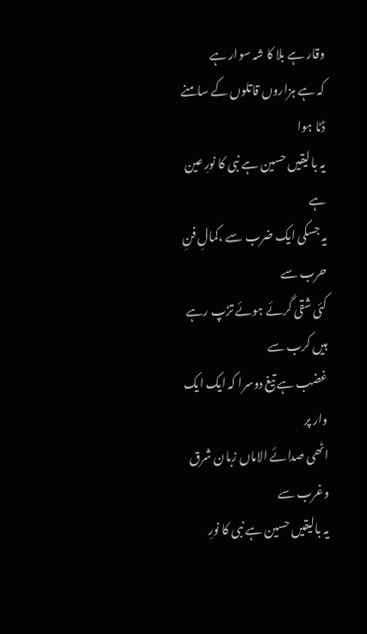وقار ہے بلا کا شہ سوار ہے
کہ ہے ہزاروں قاتلوں کے سامنے ڈٹا ہوا
یہ بالیقیں حسین ہے نبی کا نورِ عین ہے
یہ جسکی ایک ضرب سے ،کمالِ فنِ حرب سے
کئی شقی گرئے ہوئے تڑپ رہے ہیں کرب سے
غضب ہے تیغ دوسرا کہ ایک ایک وار پر
اٹھی صدائے الاماں زبان شرق وغرب سے
یہ بالیقیں حسین ہے نبی کا نورِ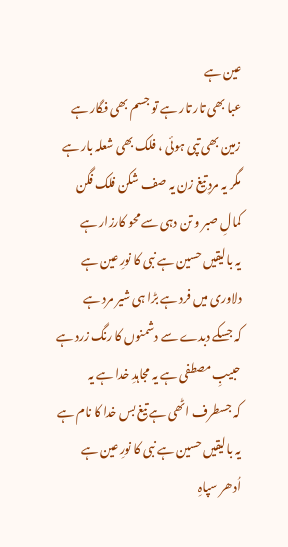عین ہے
عبا بھی تار تار ہے تو جسم بھی فگار ہے
زمین بھی تپی ہوئی ، فلک بھی شعلہ بار ہے
مگر یہ مردِ تیغ زن یہ صف شکن فلک فگن
کمالِ صبر و تن دہی سے محو کارزار ہے
یہ بالیقیں حسین ہے نبی کا نورِ عین ہے
دلاوری میں فرد ہے بڑا ہی شیر مرد ہے
کہ جسکے دبدے سے دشمنوں کا رنگ زرد ہے
حبیبِ مصطفی ہے یہ مجاہدِ خدا ہے یہ
کہ جسطرف اٹھی ہے تیغ بس خدا کا نام ہے
یہ بالیقیں حسین ہے نبی کا نورِ عین ہے
اُدھر سپاہِ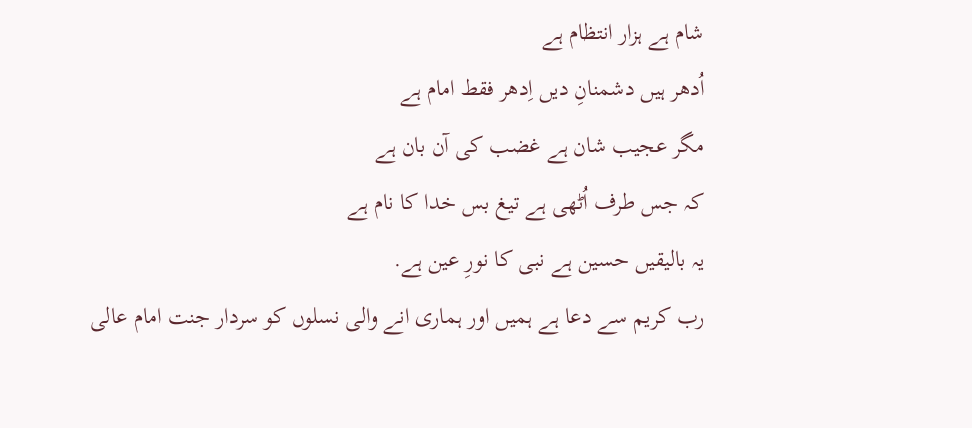شام ہے ہزار انتظام ہے
اُدھر ہیں دشمنانِ دیں اِدھر فقط امام ہے
مگر عجیب شان ہے غضب کی آن بان ہے
کہ جس طرف اُٹھی ہے تیغ بس خدا کا نام ہے
یہ بالیقیں حسین ہے نبی کا نورِ عین ہے.
رب کریم سے دعا ہے ہمیں اور ہماری انے والی نسلوں کو سردار جنت امام عالی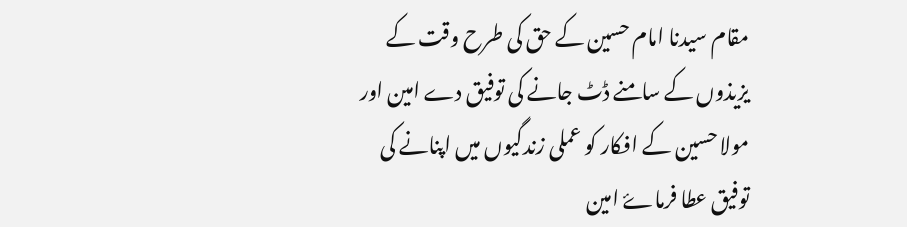مقام سیدنا امام حسین کے حق کی طرح وقت کے یزیذوں کے سامنے ڈٹ جانے کی توفیق دے امین اور مولا حسین کے افکار کو عملی زندگیوں میں اپنانے کی توفیق عطا فرماۓ امین